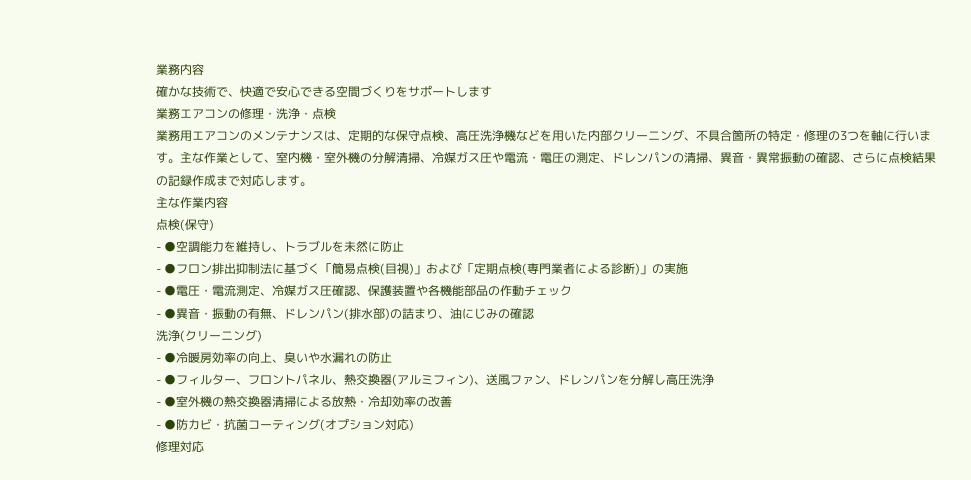業務内容
確かな技術で、快適で安心できる空間づくりをサポートします
業務エアコンの修理・洗浄・点検
業務用エアコンのメンテナンスは、定期的な保守点検、高圧洗浄機などを用いた内部クリーニング、不具合箇所の特定・修理の3つを軸に行います。主な作業として、室内機・室外機の分解清掃、冷媒ガス圧や電流・電圧の測定、ドレンパンの清掃、異音・異常振動の確認、さらに点検結果の記録作成まで対応します。
主な作業内容
点検(保守)
- ●空調能力を維持し、トラブルを未然に防止
- ●フロン排出抑制法に基づく「簡易点検(目視)」および「定期点検(専門業者による診断)」の実施
- ●電圧・電流測定、冷媒ガス圧確認、保護装置や各機能部品の作動チェック
- ●異音・振動の有無、ドレンパン(排水部)の詰まり、油にじみの確認
洗浄(クリーニング)
- ●冷暖房効率の向上、臭いや水漏れの防止
- ●フィルター、フロントパネル、熱交換器(アルミフィン)、送風ファン、ドレンパンを分解し高圧洗浄
- ●室外機の熱交換器清掃による放熱・冷却効率の改善
- ●防カビ・抗菌コーティング(オプション対応)
修理対応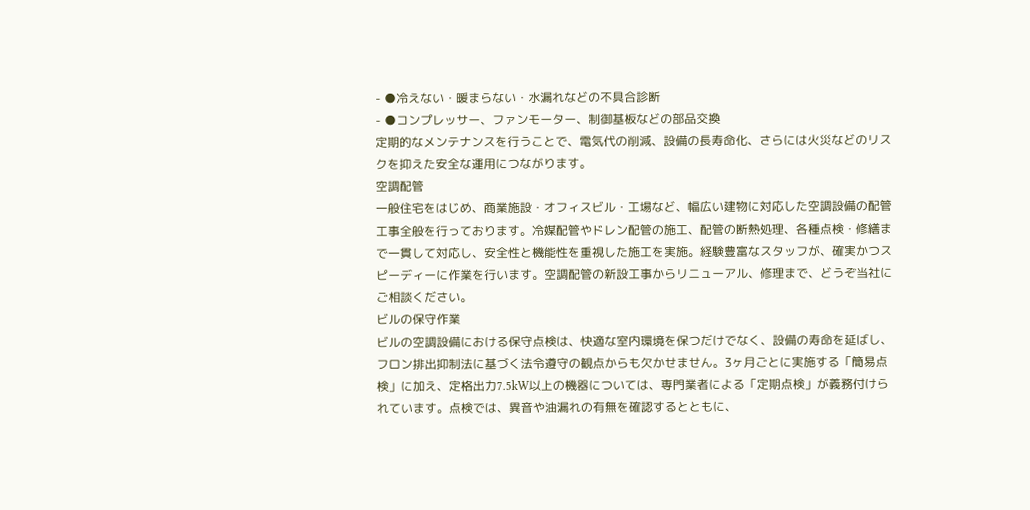- ●冷えない・暖まらない・水漏れなどの不具合診断
- ●コンプレッサー、ファンモーター、制御基板などの部品交換
定期的なメンテナンスを行うことで、電気代の削減、設備の長寿命化、さらには火災などのリスクを抑えた安全な運用につながります。
空調配管
一般住宅をはじめ、商業施設・オフィスビル・工場など、幅広い建物に対応した空調設備の配管工事全般を行っております。冷媒配管やドレン配管の施工、配管の断熱処理、各種点検・修繕まで一貫して対応し、安全性と機能性を重視した施工を実施。経験豊富なスタッフが、確実かつスピーディーに作業を行います。空調配管の新設工事からリニューアル、修理まで、どうぞ当社にご相談ください。
ビルの保守作業
ビルの空調設備における保守点検は、快適な室内環境を保つだけでなく、設備の寿命を延ばし、フロン排出抑制法に基づく法令遵守の観点からも欠かせません。3ヶ月ごとに実施する「簡易点検」に加え、定格出力7.5kW以上の機器については、専門業者による「定期点検」が義務付けられています。点検では、異音や油漏れの有無を確認するとともに、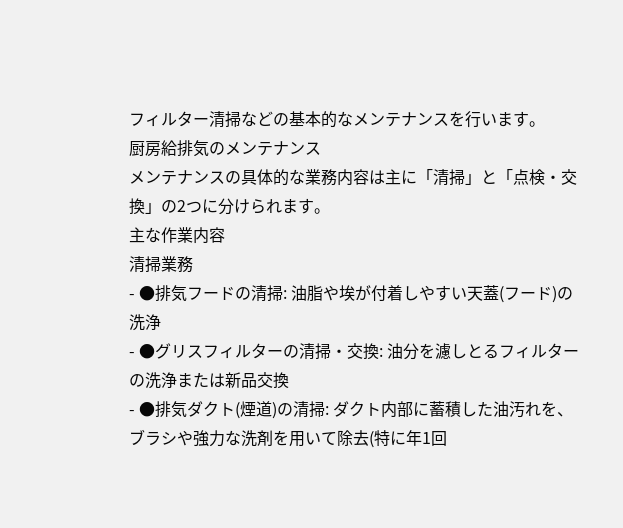フィルター清掃などの基本的なメンテナンスを行います。
厨房給排気のメンテナンス
メンテナンスの具体的な業務内容は主に「清掃」と「点検・交換」の2つに分けられます。
主な作業内容
清掃業務
- ●排気フードの清掃: 油脂や埃が付着しやすい天蓋(フード)の洗浄
- ●グリスフィルターの清掃・交換: 油分を濾しとるフィルターの洗浄または新品交換
- ●排気ダクト(煙道)の清掃: ダクト内部に蓄積した油汚れを、ブラシや強力な洗剤を用いて除去(特に年1回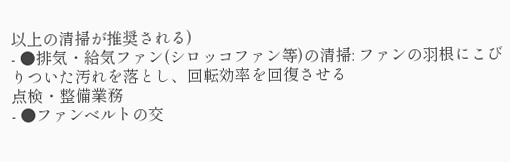以上の清掃が推奨される)
- ●排気・給気ファン(シロッコファン等)の清掃: ファンの羽根にこびりついた汚れを落とし、回転効率を回復させる
点検・整備業務
- ●ファンベルトの交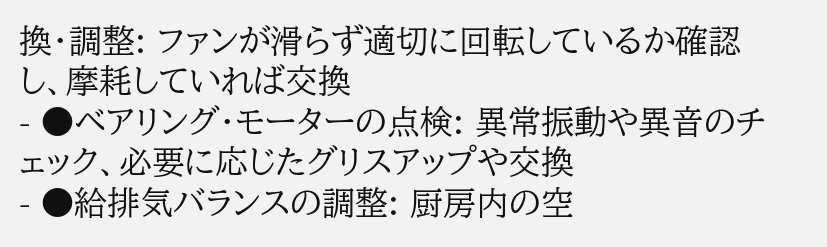換・調整: ファンが滑らず適切に回転しているか確認し、摩耗していれば交換
- ●ベアリング・モーターの点検: 異常振動や異音のチェック、必要に応じたグリスアップや交換
- ●給排気バランスの調整: 厨房内の空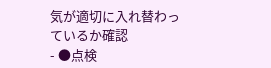気が適切に入れ替わっているか確認
- ●点検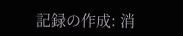記録の作成: 消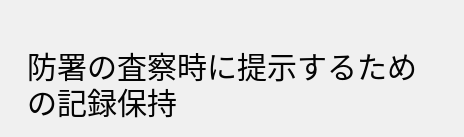防署の査察時に提示するための記録保持